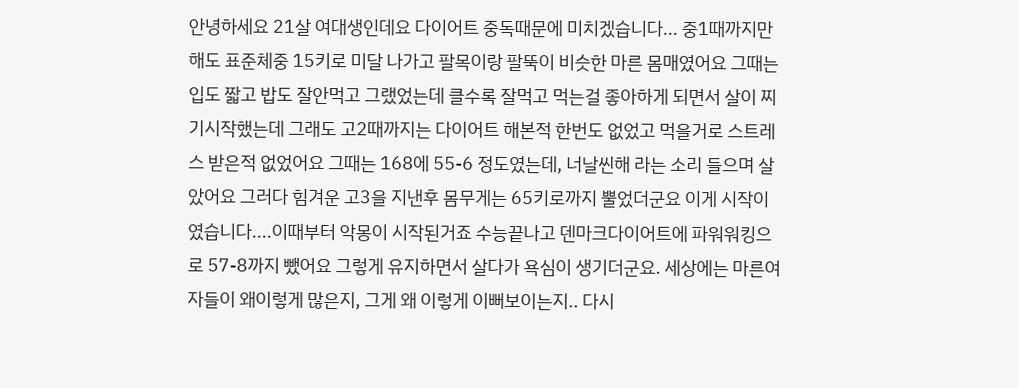안녕하세요 21살 여대생인데요 다이어트 중독때문에 미치겠습니다... 중1때까지만해도 표준체중 15키로 미달 나가고 팔목이랑 팔뚝이 비슷한 마른 몸매였어요 그때는 입도 짧고 밥도 잘안먹고 그랬었는데 클수록 잘먹고 먹는걸 좋아하게 되면서 살이 찌기시작했는데 그래도 고2때까지는 다이어트 해본적 한번도 없었고 먹을거로 스트레스 받은적 없었어요 그때는 168에 55-6 정도였는데, 너날씬해 라는 소리 들으며 살았어요 그러다 힘겨운 고3을 지낸후 몸무게는 65키로까지 뿔었더군요 이게 시작이였습니다....이때부터 악몽이 시작된거죠 수능끝나고 덴마크다이어트에 파워워킹으로 57-8까지 뺐어요 그렇게 유지하면서 살다가 욕심이 생기더군요. 세상에는 마른여자들이 왜이렇게 많은지, 그게 왜 이렇게 이뻐보이는지.. 다시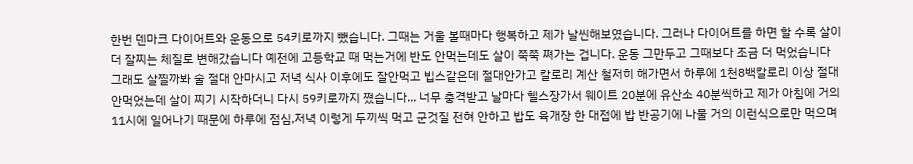한번 덴마크 다이어트와 운동으로 54키로까지 뺐습니다. 그때는 거울 볼때마다 행복하고 제가 날씬해보였습니다. 그러나 다이어트를 하면 할 수록 살이 더 잘찌는 체질로 변해갔습니다 예전에 고등학교 때 먹는거에 반도 안먹는데도 살이 쭉쭉 쪄가는 겁니다. 운동 그만두고 그때보다 조금 더 먹었습니다 그래도 살찔까봐 술 절대 안마시고 저녁 식사 이후에도 잘안먹고 빕스같은데 절대안가고 칼로리 계산 철저히 해가면서 하루에 1천8백칼로리 이상 절대 안먹었는데 살이 찌기 시작하더니 다시 59키로까지 쪘습니다... 너무 충격받고 날마다 헬스장가서 웨이트 20분에 유산소 40분씩하고 제가 아침에 거의 11시에 일어나기 때문에 하루에 점심,저녁 이렇게 두끼씩 먹고 군것질 전혀 안하고 밥도 육개장 한 대접에 밥 반공기에 나물 거의 이런식으로만 먹으며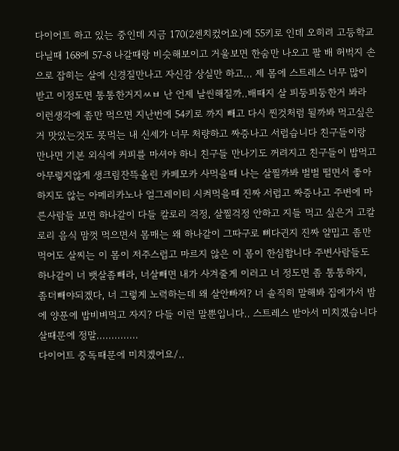다이어트 하고 있는 중인데 지금 170(2센치컸어요)에 55키로 인데 오히려 고등학교 다닐때 168에 57-8 나갈때랑 비슷해보이고 거울보면 한숨만 나오고 팔 배 허벅지 손으로 잡히는 살에 신경질만나고 자신감 상실만 하고... 제 몸에 스트레스 너무 많이 받고 이정도면 통통한거지ㅆㅂ 난 언제 날씬해질까..배때지 살 피둥피둥한거 봐라 이런생각에 좀만 먹으면 지난번에 54키로 까지 빼고 다시 찐것처럼 될까봐 먹고싶은거 맛있는것도 못먹는 내 신세가 너무 처량하고 짜증나고 서럽습니다 친구들이랑 만나면 기본 외식에 커피를 마셔야 하니 친구들 만나기도 꺼려지고 친구들이 밥먹고 아무렇지않게 생크림잔뜩올린 카페모카 사먹을때 나는 살찔까봐 벌벌 떨면서 좋아하지도 않는 아메리카노나 얼그레이티 시켜먹을때 진짜 서럽고 짜증나고 주변에 마른사람들 보면 하나같이 다들 칼로리 걱정, 살찔걱정 안하고 지들 먹고 싶은거 고칼로리 음식 맘껏 먹으면서 몸매는 왜 하나같이 그따구로 뼈다귄지 진짜 얄밉고 좀만 먹어도 살찌는 이 몸이 저주스럽고 마르지 않은 이 몸이 한심합니다 주변사람들도 하나같이 너 뱃살좀빼라, 너살빼면 내가 사겨줄게 이러고 너 정도면 좀 통통하지, 좀더빼야되겠다, 너 그렇게 노력하는데 왜 살안빠져? 너 솔직히 말해봐 집에가서 밤에 양푼에 밥비벼먹고 자지? 다들 이런 말뿐입니다.. 스트레스 받아서 미치겠습니다 살때문에 정말..............
다이어트 중독때문에 미치겠어요/..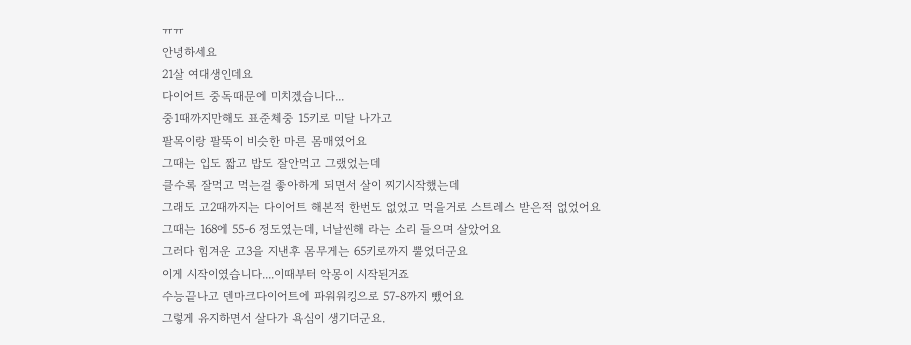ㅠㅠ
안녕하세요
21살 여대생인데요
다이어트 중독때문에 미치겠습니다...
중1때까지만해도 표준체중 15키로 미달 나가고
팔목이랑 팔뚝이 비슷한 마른 몸매였어요
그때는 입도 짧고 밥도 잘안먹고 그랬었는데
클수록 잘먹고 먹는걸 좋아하게 되면서 살이 찌기시작했는데
그래도 고2때까지는 다이어트 해본적 한번도 없었고 먹을거로 스트레스 받은적 없었어요
그때는 168에 55-6 정도였는데, 너날씬해 라는 소리 들으며 살았어요
그러다 힘겨운 고3을 지낸후 몸무게는 65키로까지 뿔었더군요
이게 시작이였습니다....이때부터 악몽이 시작된거죠
수능끝나고 덴마크다이어트에 파워워킹으로 57-8까지 뺐어요
그렇게 유지하면서 살다가 욕심이 생기더군요.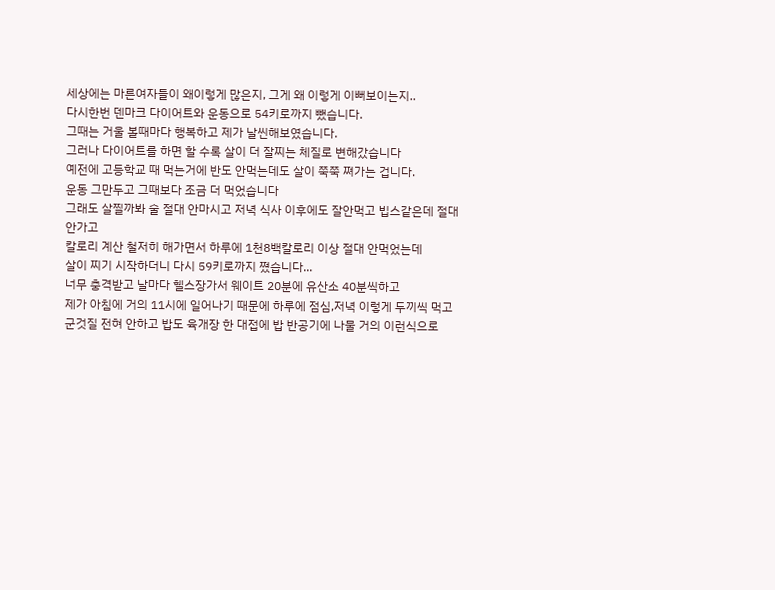세상에는 마른여자들이 왜이렇게 많은지, 그게 왜 이렇게 이뻐보이는지..
다시한번 덴마크 다이어트와 운동으로 54키로까지 뺐습니다.
그때는 거울 볼때마다 행복하고 제가 날씬해보였습니다.
그러나 다이어트를 하면 할 수록 살이 더 잘찌는 체질로 변해갔습니다
예전에 고등학교 때 먹는거에 반도 안먹는데도 살이 쭉쭉 쪄가는 겁니다.
운동 그만두고 그때보다 조금 더 먹었습니다
그래도 살찔까봐 술 절대 안마시고 저녁 식사 이후에도 잘안먹고 빕스같은데 절대안가고
칼로리 계산 철저히 해가면서 하루에 1천8백칼로리 이상 절대 안먹었는데
살이 찌기 시작하더니 다시 59키로까지 쪘습니다...
너무 충격받고 날마다 헬스장가서 웨이트 20분에 유산소 40분씩하고
제가 아침에 거의 11시에 일어나기 때문에 하루에 점심,저녁 이렇게 두끼씩 먹고
군것질 전혀 안하고 밥도 육개장 한 대접에 밥 반공기에 나물 거의 이런식으로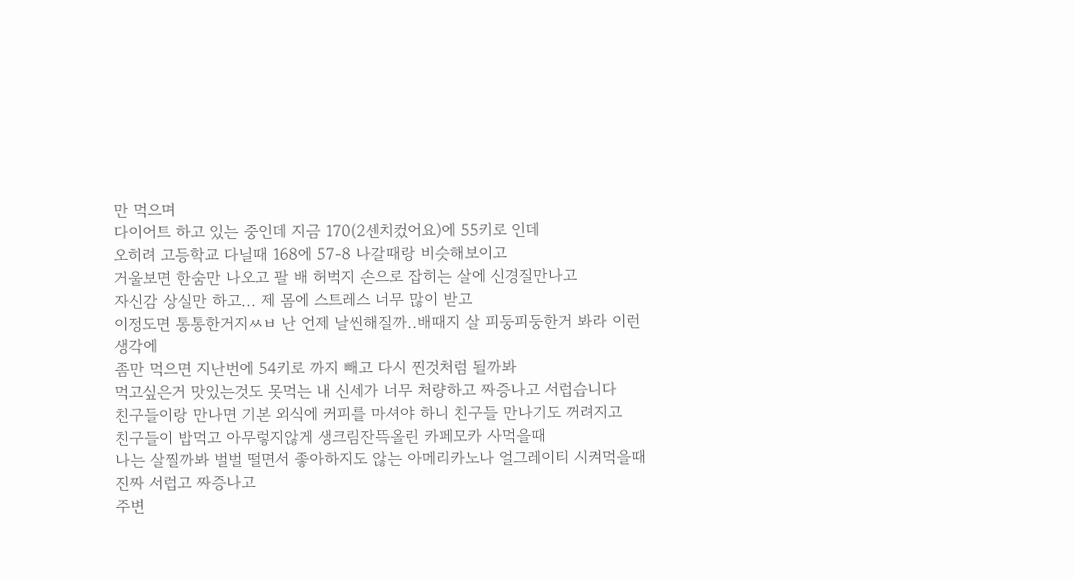만 먹으며
다이어트 하고 있는 중인데 지금 170(2센치컸어요)에 55키로 인데
오히려 고등학교 다닐때 168에 57-8 나갈때랑 비슷해보이고
거울보면 한숨만 나오고 팔 배 허벅지 손으로 잡히는 살에 신경질만나고
자신감 상실만 하고... 제 몸에 스트레스 너무 많이 받고
이정도면 통통한거지ㅆㅂ 난 언제 날씬해질까..배때지 살 피둥피둥한거 봐라 이런생각에
좀만 먹으면 지난번에 54키로 까지 빼고 다시 찐것처럼 될까봐
먹고싶은거 맛있는것도 못먹는 내 신세가 너무 처량하고 짜증나고 서럽습니다
친구들이랑 만나면 기본 외식에 커피를 마셔야 하니 친구들 만나기도 꺼려지고
친구들이 밥먹고 아무렇지않게 생크림잔뜩올린 카페모카 사먹을때
나는 살찔까봐 벌벌 떨면서 좋아하지도 않는 아메리카노나 얼그레이티 시켜먹을때
진짜 서럽고 짜증나고
주변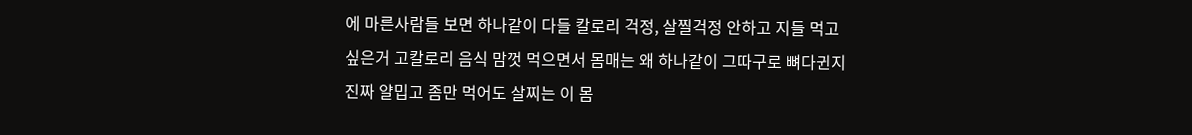에 마른사람들 보면 하나같이 다들 칼로리 걱정, 살찔걱정 안하고 지들 먹고
싶은거 고칼로리 음식 맘껏 먹으면서 몸매는 왜 하나같이 그따구로 뼈다귄지
진짜 얄밉고 좀만 먹어도 살찌는 이 몸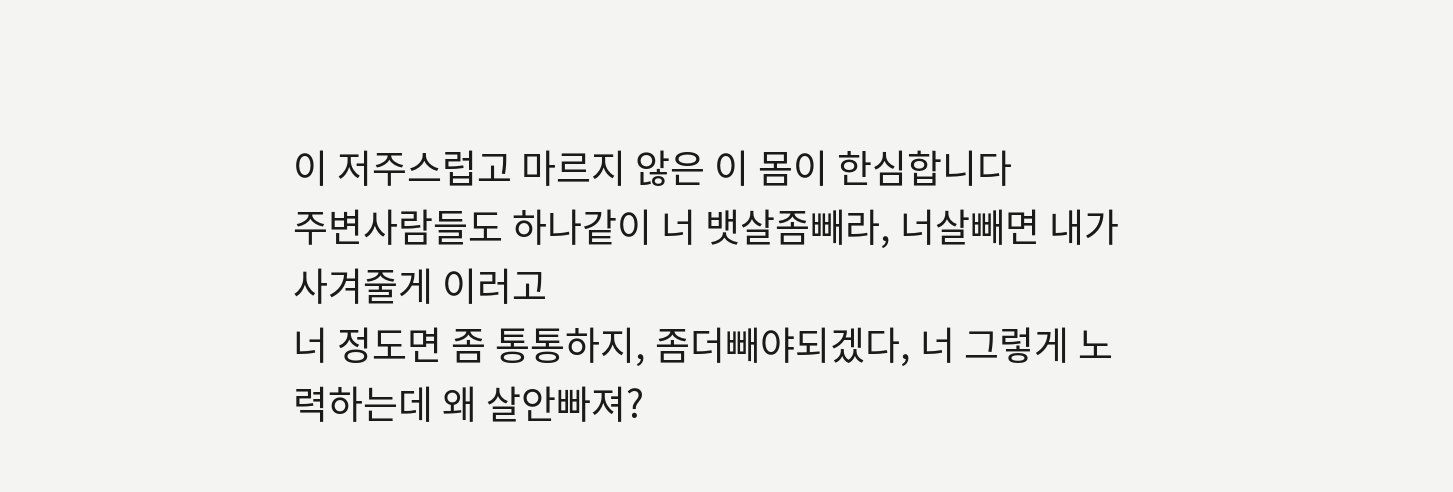이 저주스럽고 마르지 않은 이 몸이 한심합니다
주변사람들도 하나같이 너 뱃살좀빼라, 너살빼면 내가 사겨줄게 이러고
너 정도면 좀 통통하지, 좀더빼야되겠다, 너 그렇게 노력하는데 왜 살안빠져?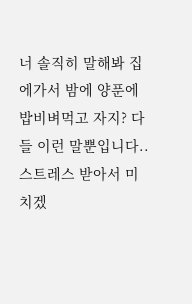너 솔직히 말해봐 집에가서 밤에 양푼에 밥비벼먹고 자지? 다들 이런 말뿐입니다..
스트레스 받아서 미치겠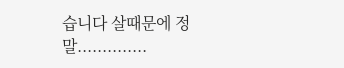습니다 살때문에 정말..............